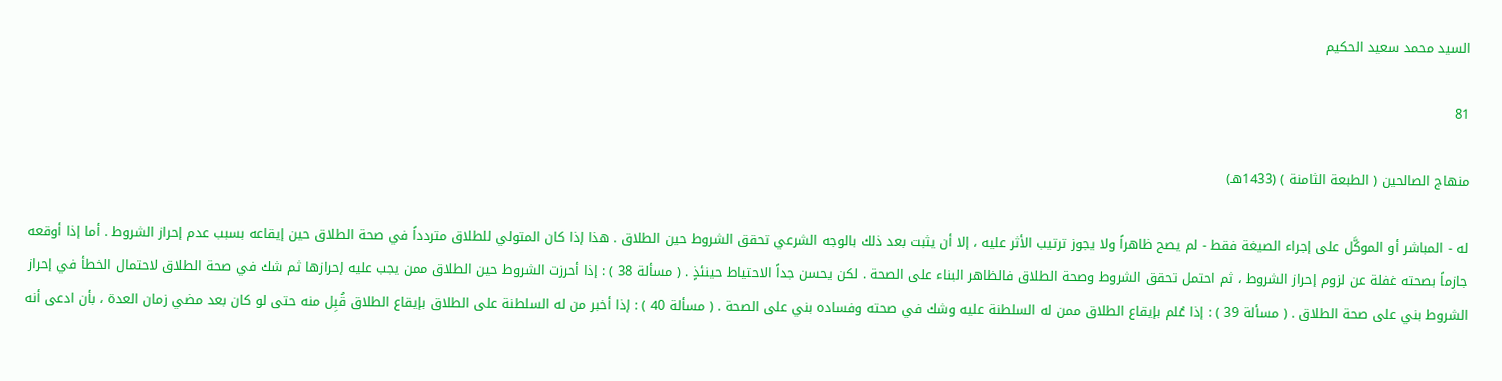السيد محمد سعيد الحكيم

81

منهاج الصالحين ( الطبعة الثامنة ) (1433هـ)

له - المباشر أو الموكَّل على إجراء الصيغة فقط - لم يصح ظاهراً ولا يجوز ترتيب الأثر عليه ، إلا أن يثبت بعد ذلك بالوجه الشرعي تحقق الشروط حين الطلاق . هذا إذا كان المتولي للطلاق متردداً في صحة الطلاق حين إيقاعه بسبب عدم إحراز الشروط . أما إذا أوقعه جازماً بصحته غفلة عن لزوم إحراز الشروط ، ثم احتمل تحقق الشروط وصحة الطلاق فالظاهر البناء على الصحة . لكن يحسن جداً الاحتياط حينئذٍ . ( مسألة 38 ) : إذا أحرزت الشروط حين الطلاق ممن يجب عليه إحرازها ثم شك في صحة الطلاق لاحتمال الخطأ في إحراز الشروط بني على صحة الطلاق . ( مسألة 39 ) : إذا عُلم بإيقاع الطلاق ممن له السلطنة عليه وشك في صحته وفساده بني على الصحة . ( مسألة 40 ) : إذا أخبر من له السلطنة على الطلاق بإيقاع الطلاق قُبِل منه حتى لو كان بعد مضي زمان العدة ، بأن ادعى أنه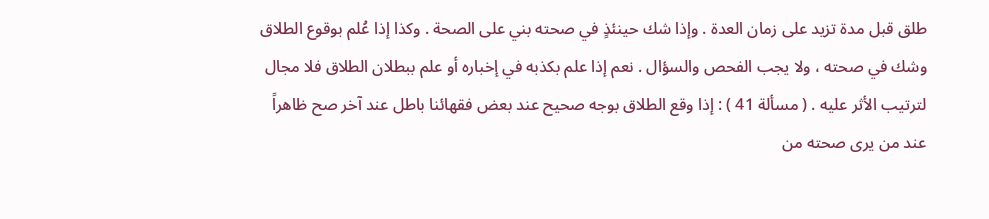طلق قبل مدة تزيد على زمان العدة . وإذا شك حينئذٍ في صحته بني على الصحة . وكذا إذا عُلم بوقوع الطلاق وشك في صحته ، ولا يجب الفحص والسؤال . نعم إذا علم بكذبه في إخباره أو علم ببطلان الطلاق فلا مجال لترتيب الأثر عليه . ( مسألة 41 ) : إذا وقع الطلاق بوجه صحيح عند بعض فقهائنا باطل عند آخر صح ظاهراً عند من يرى صحته من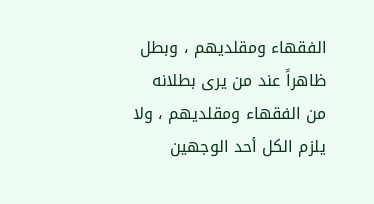الفقهاء ومقلديهم ، وبطل ظاهراً عند من يرى بطلانه من الفقهاء ومقلديهم ، ولا يلزم الكل أحد الوجهين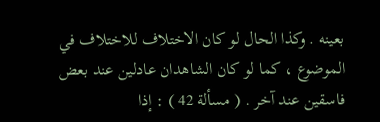بعينه . وكذا الحال لو كان الاختلاف للاختلاف في الموضوع ، كما لو كان الشاهدان عادلين عند بعض فاسقين عند آخر . ( مسألة 42 ) : إذا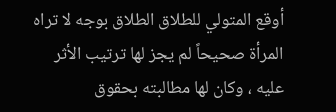أوقع المتولي للطلاق الطلاق بوجه لا تراه المرأة صحيحاً لم يجز لها ترتيب الأثر عليه ، وكان لها مطالبته بحقوق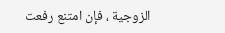الزوجية ، فإن امتنع رفعت